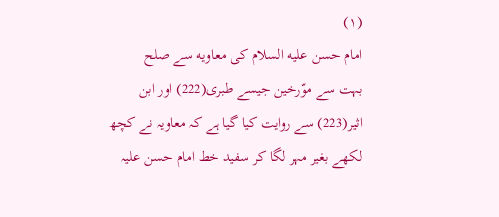(۱)
امام حسن عليه السلام کی معاويه سے صلح
بہت سے موّرخین جیسے طبرى(222) اور ابن اثير(223) سے روايت کیا گیا ہے کہ معاویہ نے کچھ لکھے بغیر مہر لگا کر سفید خط امام حسن علیہ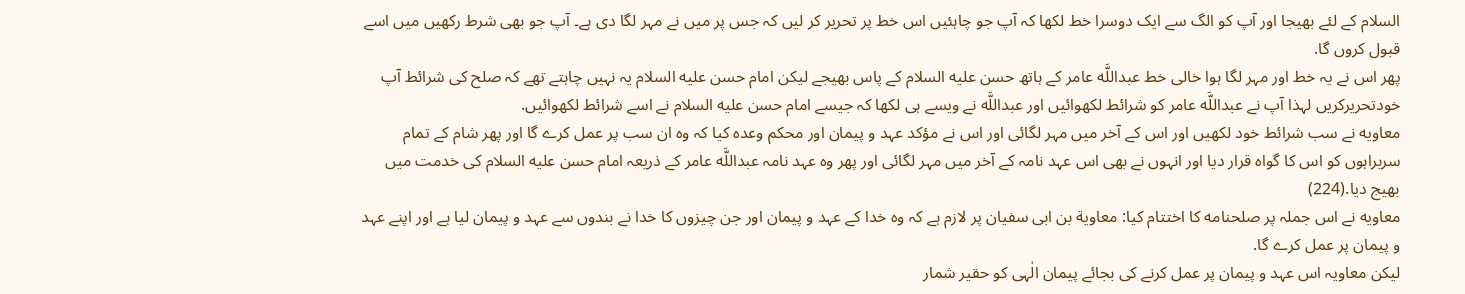السلام کے لئے بھیجا اور آپ کو الگ سے ایک دوسرا خط لکھا کہ آپ جو چاہئیں اس خط پر تحریر کر لیں کہ جس پر میں نے مہر لگا دی ہے۔ آپ جو بھی شرط رکھیں میں اسے قبول کروں گا.
پھر اس نے یہ خط اور مہر لگا ہوا خالی خط عبداللَّه عامر کے ہاتھ حسن عليه السلام کے پاس بھیجے لیکن امام حسن عليه السلام یہ نہیں چاہتے تھے کہ صلح کی شرائط آپ خودتحریرکریں لہذا آپ نے عبداللَّه عامر کو شرائط لکھوائیں اور عبداللَّه نے ویسے ہی لکھا کہ جیسے امام حسن عليه السلام نے اسے شرائط لکھوائیں.
معاويه نے سب شرائط خود لکھیں اور اس کے آخر میں مہر لگائی اور اس نے مؤکد عہد و پیمان اور محکم وعدہ کیا کہ وہ ان سب پر عمل کرے گا اور پھر شام کے تمام سربراہوں کو اس کا گواہ قرار دیا اور انہوں نے بھی اس عہد نامہ کے آخر میں مہر لگائی اور پھر وہ عہد نامہ عبداللَّه عامر کے ذریعہ امام حسن عليه السلام کی خدمت میں بھیج دیا.(224)
معاويه نے اس جملہ پر صلحنامه کا اختتام کیا: معاوية بن ابى سفيان پر لازم ہے کہ وہ خدا کے عہد و پیمان اور جن چیزوں کا خدا نے بندوں سے عہد و پیمان لیا ہے اور اپنے عہد و پیمان پر عمل کرے گا.
لیکن معاویہ اس عہد و پیمان پر عمل کرنے کی بجائے پیمان الٰہی کو حقیر شمار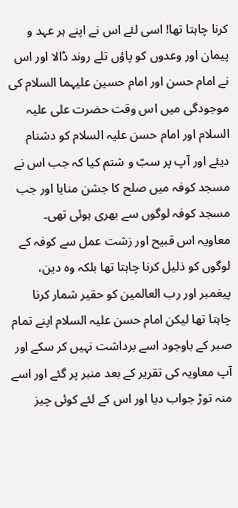کرنا چاہتا تھا! اسی لئے اس نے اپنے ہر عہد و پیمان اور وعدوں کو پاؤں تلے روند ڈالا اور اس نے امام حسن اور امام حسین علیہما السلام کی موجودگی میں اس وقت حضرت علی علیہ السلام اور امام حسن علیہ السلام کو دشنام دیئے اور آپ پر سبّ و شتم کیا کہ جب اس نے مسجد کوفہ میں صلح کا جشن منایا اور جب مسجد کوفہ لوگوں سے بھری ہوئی تھی۔
معاویہ اس قبیح اور زشت عمل سے کوفہ کے لوگوں کو ذلیل کرنا چاہتا تھا بلکہ وہ دین، پیغمبر اور رب العالمین کو حقیر شمار کرنا چاہتا تھا لیکن امام حسن علیہ السلام اپنے تمام صبر کے باوجود اسے برداشت نہیں کر سکے اور آپ معاویہ کی تقریر کے بعد منبر پر گئے اور اسے منہ توڑ جواب دیا اور اس کے لئے کوئی چیز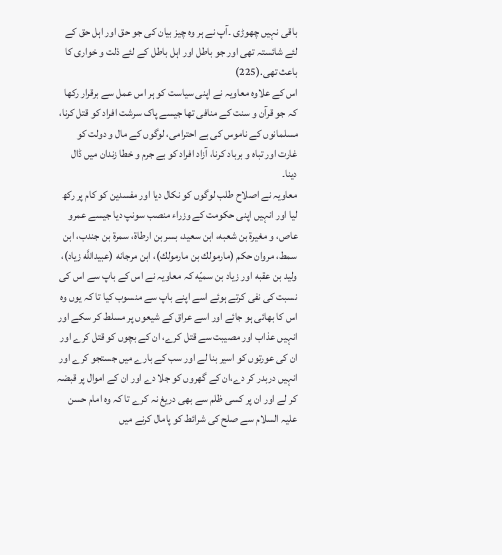باقی نہیں چھوڑی ۔آپ نے ہر وہ چیز بیان کی جو حق اور اہل حق کے لئے شائستہ تھی اور جو باطل اور اہل باطل کے لئے ذلت و خواری کا باعث تھی.(225)
اس کے علاوہ معاویہ نے اپنی سیاست کو ہر اس عمل سے برقرار رکھا کہ جو قرآن و سنت کے منافی تھا جیسے پاک سرشت افراد کو قتل کرنا، مسلمانوں کے ناموس کی بے احترامی، لوگوں کے مال و دولت کو غارت اور تباہ و برباد کرنا، آزاد افراد کو بے جرم و خطا زندان میں ڈال دینا۔
معاویہ نے اصلاح طلب لوگوں کو نکال دیا اور مفسدین کو کام پر رکھ لیا اور انہیں اپنی حکومت کے وزراء منصب سونپ دیا جیسے عمرو عاص، و مغيرة بن شعبه، ابن سعيد، بسر بن ارطاة، سمرة بن جندب، ابن سمط، مروان حكم (مارمولك بن مارمولك)، ابن مرجانه (عبيداللَّه زياد)، وليد بن عقبه اور زياد بن سميّه کہ معاویہ نے اس کے باپ سے اس کی نسبت کی نفی کرتے ہوئے اسے اپنے باپ سے منسوب کیا تا کہ یوں وہ اس کا بھائی ہو جائے اور اسے عراق کے شیعوں پر مسلط کر سکے اور انہیں عذاب اور مصیبت سے قتل کرے، ان کے بچوں کو قتل کرے اور ان کی عورتوں کو اسیر بنا لے اور سب کے بارے میں جستجو کرے اور انہیں دربدر کر دے،ان کے گھروں کو جلا دے اور ان کے اموال پر قبضہ کر لے اور ان پر کسی ظلم سے بھی دریغ نہ کرے تا کہ وہ امام حسن علیہ السلام سے صلح کی شرائط کو پامال کرنے میں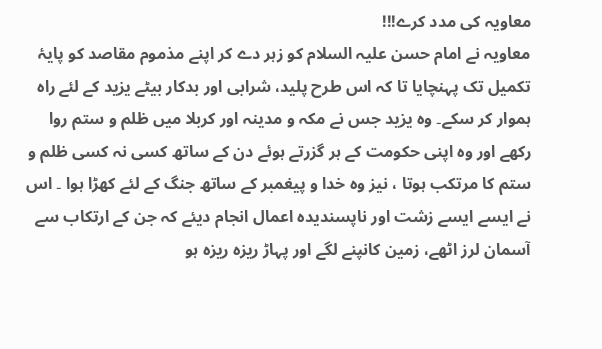معاویہ کی مدد کرے!!!
معاویہ نے امام حسن علیہ السلام کو زہر دے کر اپنے مذموم مقاصد کو پایۂ تکمیل تک پہنچایا تا کہ اس طرح پلید، شرابی اور بدکار بیٹے یزید کے لئے راہ ہموار کر سکے۔ وہ یزید جس نے مکہ و مدینہ اور کربلا میں ظلم و ستم روا رکھے اور وہ اپنی حکومت کے ہر گزرتے ہوئے دن کے ساتھ کسی نہ کسی ظلم و ستم کا مرتکب ہوتا ، نیز وہ خدا و پیغمبر کے ساتھ جنگ کے لئے کھڑا ہوا ۔ اس نے ایسے ایسے زشت اور ناپسندیدہ اعمال انجام دیئے کہ جن کے ارتکاب سے آسمان لرز اٹھے، زمین کانپنے لگے اور پہاڑ ریزہ ریزہ ہو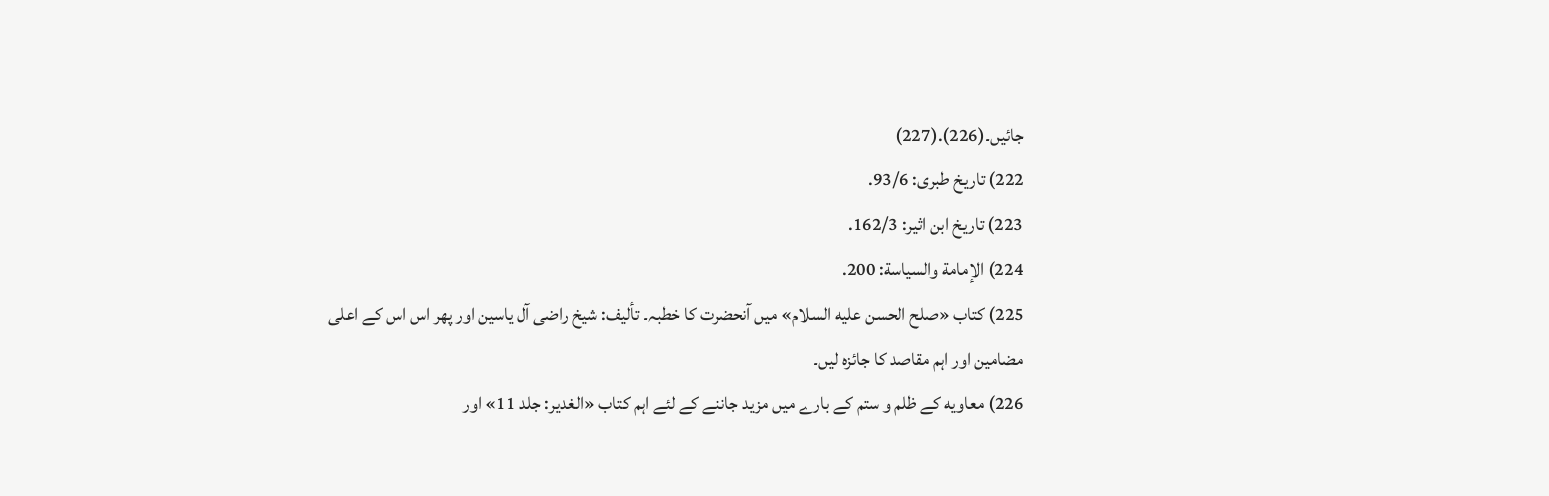جائیں۔(226).(227)
222) تاريخ طبرى: 93/6.
223) تاريخ ابن اثير: 162/3.
224) الإمامة والسياسة: 200.
225) كتاب «صلح الحسن عليه السلام» میں آنحضرت کا خطبہ۔ تأليف: شيخ راضى آل ياسين اور پھر اس اس کے اعلی مضامين اور اہم مقاصد کا جائزہ لیں۔
226) معاويه کے ظلم و ستم کے بارے میں مزید جاننے کے لئے اہم كتاب «الغدير: جلد 11» اور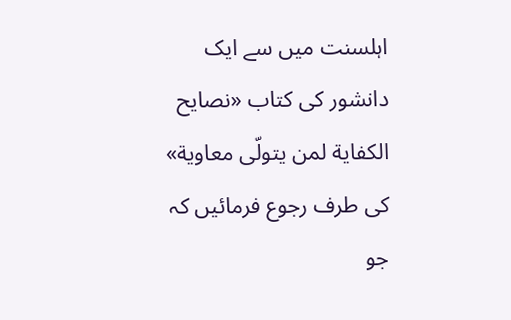اہلسنت میں سے ایک دانشور کی كتاب «نصايح الكفاية لمن يتولّى معاوية» کی طرف رجوع فرمائیں کہ جو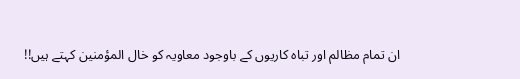ان تمام مظالم اور تباہ کاریوں کے باوجود معاویہ کو خال المؤمنین کہتے ہیں!!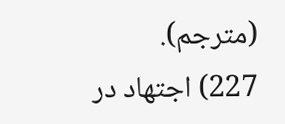(مترجم).
227) اجتهاد در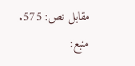مقابل نص: 575.
منبع: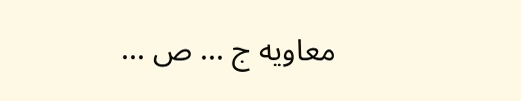معاويه ج ... ص ...